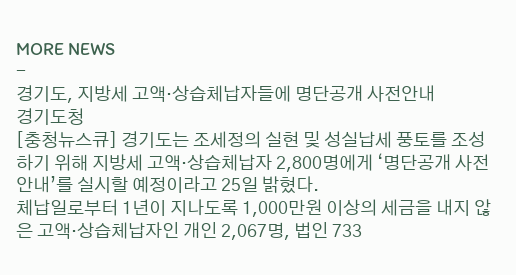MORE NEWS
-
경기도, 지방세 고액·상습체납자들에 명단공개 사전안내
경기도청
[충청뉴스큐] 경기도는 조세정의 실현 및 성실납세 풍토를 조성하기 위해 지방세 고액·상습체납자 2,800명에게 ‘명단공개 사전 안내’를 실시할 예정이라고 25일 밝혔다.
체납일로부터 1년이 지나도록 1,000만원 이상의 세금을 내지 않은 고액·상습체납자인 개인 2,067명, 법인 733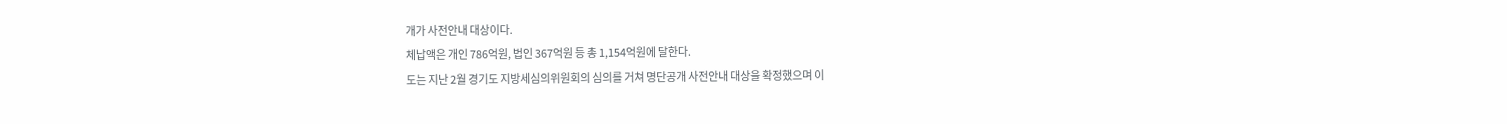개가 사전안내 대상이다.
체납액은 개인 786억원, 법인 367억원 등 총 1,154억원에 달한다.
도는 지난 2월 경기도 지방세심의위원회의 심의를 거쳐 명단공개 사전안내 대상을 확정했으며 이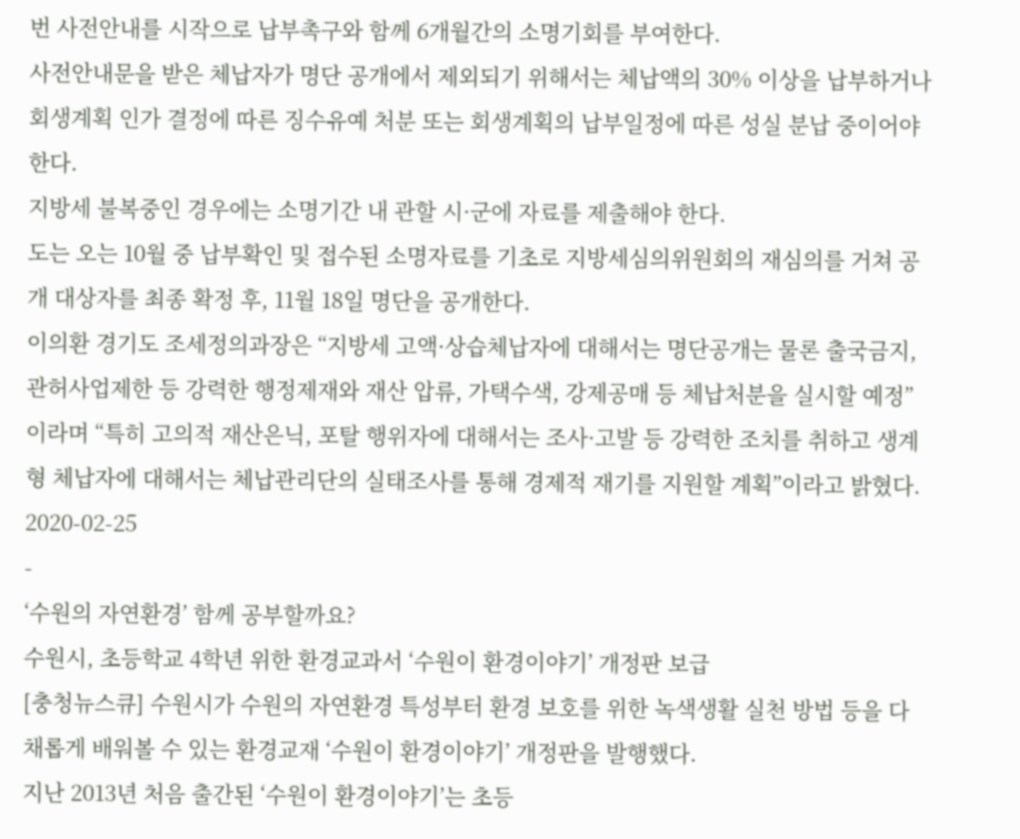번 사전안내를 시작으로 납부촉구와 함께 6개월간의 소명기회를 부여한다.
사전안내문을 받은 체납자가 명단 공개에서 제외되기 위해서는 체납액의 30% 이상을 납부하거나 회생계획 인가 결정에 따른 징수유예 처분 또는 회생계획의 납부일정에 따른 성실 분납 중이어야 한다.
지방세 불복중인 경우에는 소명기간 내 관할 시·군에 자료를 제출해야 한다.
도는 오는 10월 중 납부확인 및 접수된 소명자료를 기초로 지방세심의위원회의 재심의를 거쳐 공개 대상자를 최종 확정 후, 11월 18일 명단을 공개한다.
이의환 경기도 조세정의과장은 “지방세 고액·상습체납자에 대해서는 명단공개는 물론 출국금지, 관허사업제한 등 강력한 행정제재와 재산 압류, 가택수색, 강제공매 등 체납처분을 실시할 예정”이라며 “특히 고의적 재산은닉, 포탈 행위자에 대해서는 조사·고발 등 강력한 조치를 취하고 생계형 체납자에 대해서는 체납관리단의 실태조사를 통해 경제적 재기를 지원할 계획”이라고 밝혔다.
2020-02-25
-
‘수원의 자연환경’ 함께 공부할까요?
수원시, 초등학교 4학년 위한 환경교과서 ‘수원이 환경이야기’ 개정판 보급
[충청뉴스큐] 수원시가 수원의 자연환경 특성부터 환경 보호를 위한 녹색생활 실천 방법 등을 다채롭게 배워볼 수 있는 환경교재 ‘수원이 환경이야기’ 개정판을 발행했다.
지난 2013년 처음 출간된 ‘수원이 환경이야기’는 초등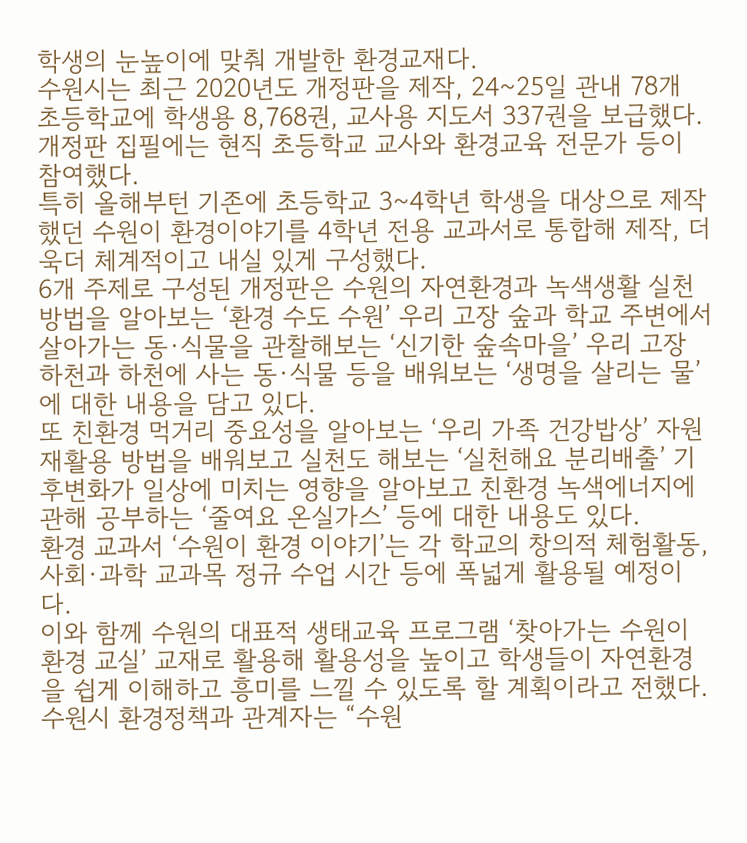학생의 눈높이에 맞춰 개발한 환경교재다.
수원시는 최근 2020년도 개정판을 제작, 24~25일 관내 78개 초등학교에 학생용 8,768권, 교사용 지도서 337권을 보급했다.
개정판 집필에는 현직 초등학교 교사와 환경교육 전문가 등이 참여했다.
특히 올해부턴 기존에 초등학교 3~4학년 학생을 대상으로 제작했던 수원이 환경이야기를 4학년 전용 교과서로 통합해 제작, 더욱더 체계적이고 내실 있게 구성했다.
6개 주제로 구성된 개정판은 수원의 자연환경과 녹색생활 실천 방법을 알아보는 ‘환경 수도 수원’ 우리 고장 숲과 학교 주변에서 살아가는 동·식물을 관찰해보는 ‘신기한 숲속마을’ 우리 고장 하천과 하천에 사는 동·식물 등을 배워보는 ‘생명을 살리는 물’에 대한 내용을 담고 있다.
또 친환경 먹거리 중요성을 알아보는 ‘우리 가족 건강밥상’ 자원 재활용 방법을 배워보고 실천도 해보는 ‘실천해요 분리배출’ 기후변화가 일상에 미치는 영향을 알아보고 친환경 녹색에너지에 관해 공부하는 ‘줄여요 온실가스’ 등에 대한 내용도 있다.
환경 교과서 ‘수원이 환경 이야기’는 각 학교의 창의적 체험활동, 사회·과학 교과목 정규 수업 시간 등에 폭넓게 활용될 예정이다.
이와 함께 수원의 대표적 생태교육 프로그램 ‘찾아가는 수원이 환경 교실’ 교재로 활용해 활용성을 높이고 학생들이 자연환경을 쉽게 이해하고 흥미를 느낄 수 있도록 할 계획이라고 전했다.
수원시 환경정책과 관계자는 “수원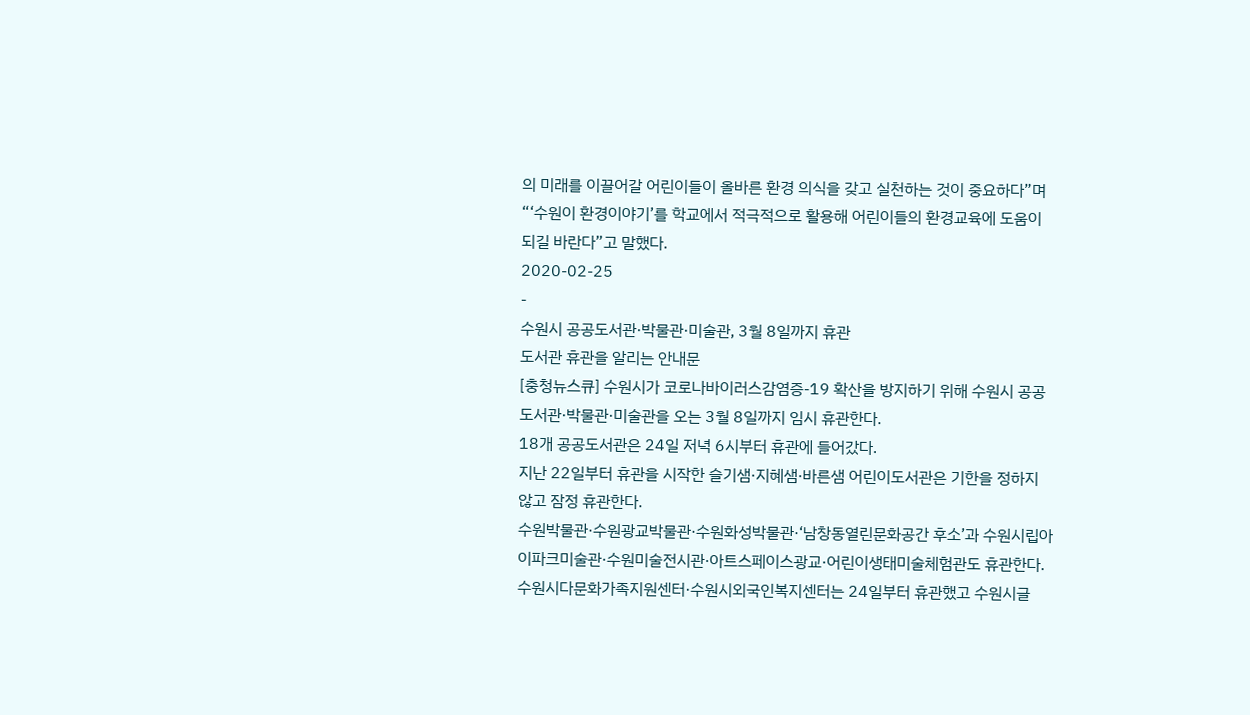의 미래를 이끌어갈 어린이들이 올바른 환경 의식을 갖고 실천하는 것이 중요하다”며 “‘수원이 환경이야기’를 학교에서 적극적으로 활용해 어린이들의 환경교육에 도움이 되길 바란다”고 말했다.
2020-02-25
-
수원시 공공도서관·박물관·미술관, 3월 8일까지 휴관
도서관 휴관을 알리는 안내문
[충청뉴스큐] 수원시가 코로나바이러스감염증-19 확산을 방지하기 위해 수원시 공공 도서관·박물관·미술관을 오는 3월 8일까지 임시 휴관한다.
18개 공공도서관은 24일 저녁 6시부터 휴관에 들어갔다.
지난 22일부터 휴관을 시작한 슬기샘·지혜샘·바른샘 어린이도서관은 기한을 정하지 않고 잠정 휴관한다.
수원박물관·수원광교박물관·수원화성박물관·‘남창동열린문화공간 후소’과 수원시립아이파크미술관·수원미술전시관·아트스페이스광교·어린이생태미술체험관도 휴관한다.
수원시다문화가족지원센터·수원시외국인복지센터는 24일부터 휴관했고 수원시글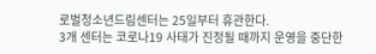로벌청소년드림센터는 25일부터 휴관한다.
3개 센터는 코로나19 사태가 진정될 때까지 운영을 중단한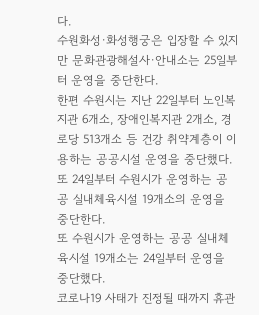다.
수원화성·화성행궁은 입장할 수 있지만 문화관광해설사·안내소는 25일부터 운영을 중단한다.
한편 수원시는 지난 22일부터 노인복지관 6개소, 장애인복지관 2개소, 경로당 513개소 등 건강 취약계층이 이용하는 공공시설 운영을 중단했다.
또 24일부터 수원시가 운영하는 공공 실내체육시설 19개소의 운영을 중단한다.
또 수원시가 운영하는 공공 실내체육시설 19개소는 24일부터 운영을 중단했다.
코로나19 사태가 진정될 때까지 휴관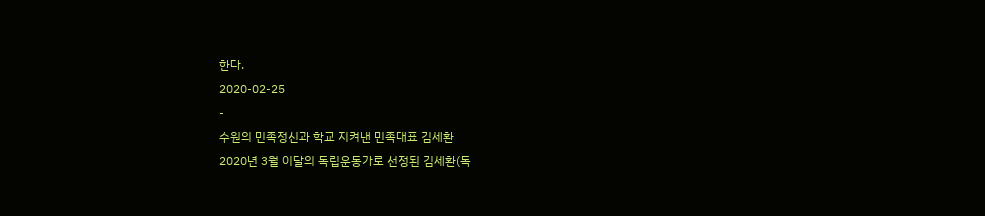한다.
2020-02-25
-
수원의 민족정신과 학교 지켜낸 민족대표 김세환
2020년 3월 이달의 독립운동가로 선정된 김세환(독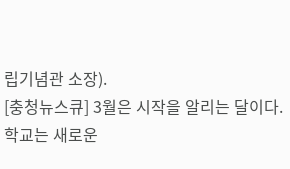립기념관 소장).
[충청뉴스큐] 3월은 시작을 알리는 달이다.
학교는 새로운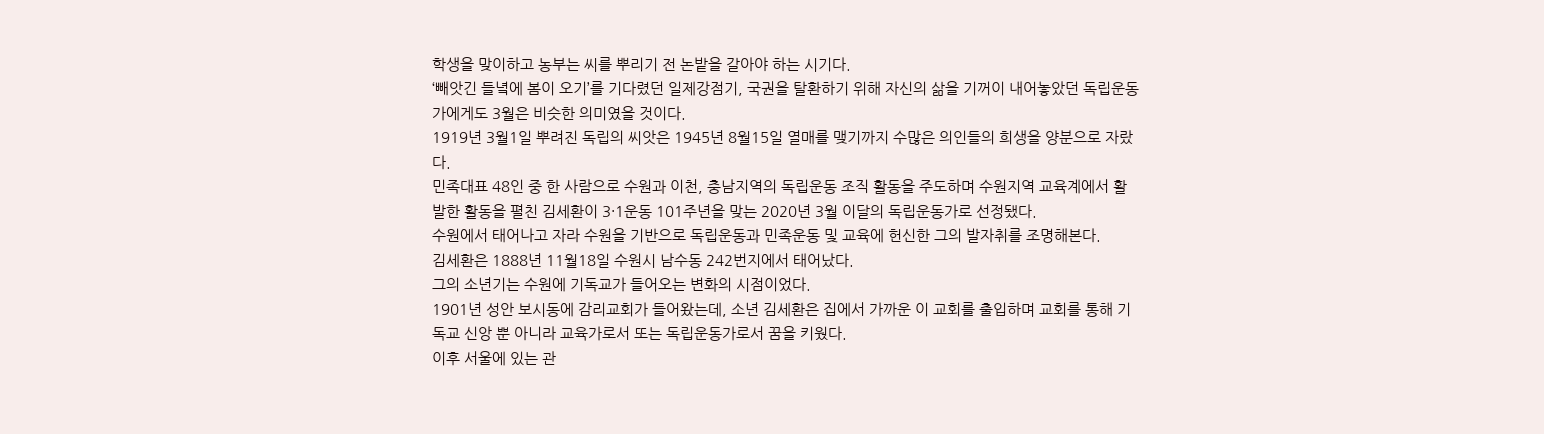학생을 맞이하고 농부는 씨를 뿌리기 전 논밭을 갈아야 하는 시기다.
‘빼앗긴 들녘에 봄이 오기’를 기다렸던 일제강점기, 국권을 탈환하기 위해 자신의 삶을 기꺼이 내어놓았던 독립운동가에게도 3월은 비슷한 의미였을 것이다.
1919년 3월1일 뿌려진 독립의 씨앗은 1945년 8월15일 열매를 맺기까지 수많은 의인들의 희생을 양분으로 자랐다.
민족대표 48인 중 한 사람으로 수원과 이천, 충남지역의 독립운동 조직 활동을 주도하며 수원지역 교육계에서 활발한 활동을 펼친 김세환이 3·1운동 101주년을 맞는 2020년 3월 이달의 독립운동가로 선정됐다.
수원에서 태어나고 자라 수원을 기반으로 독립운동과 민족운동 및 교육에 헌신한 그의 발자취를 조명해본다.
김세환은 1888년 11월18일 수원시 남수동 242번지에서 태어났다.
그의 소년기는 수원에 기독교가 들어오는 변화의 시점이었다.
1901년 성안 보시동에 감리교회가 들어왔는데, 소년 김세환은 집에서 가까운 이 교회를 출입하며 교회를 통해 기독교 신앙 뿐 아니라 교육가로서 또는 독립운동가로서 꿈을 키웠다.
이후 서울에 있는 관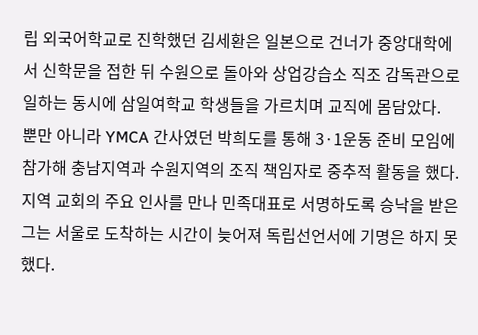립 외국어학교로 진학했던 김세환은 일본으로 건너가 중앙대학에서 신학문을 접한 뒤 수원으로 돌아와 상업강습소 직조 감독관으로 일하는 동시에 삼일여학교 학생들을 가르치며 교직에 몸담았다.
뿐만 아니라 YMCA 간사였던 박희도를 통해 3·1운동 준비 모임에 참가해 충남지역과 수원지역의 조직 책임자로 중추적 활동을 했다.
지역 교회의 주요 인사를 만나 민족대표로 서명하도록 승낙을 받은 그는 서울로 도착하는 시간이 늦어져 독립선언서에 기명은 하지 못했다.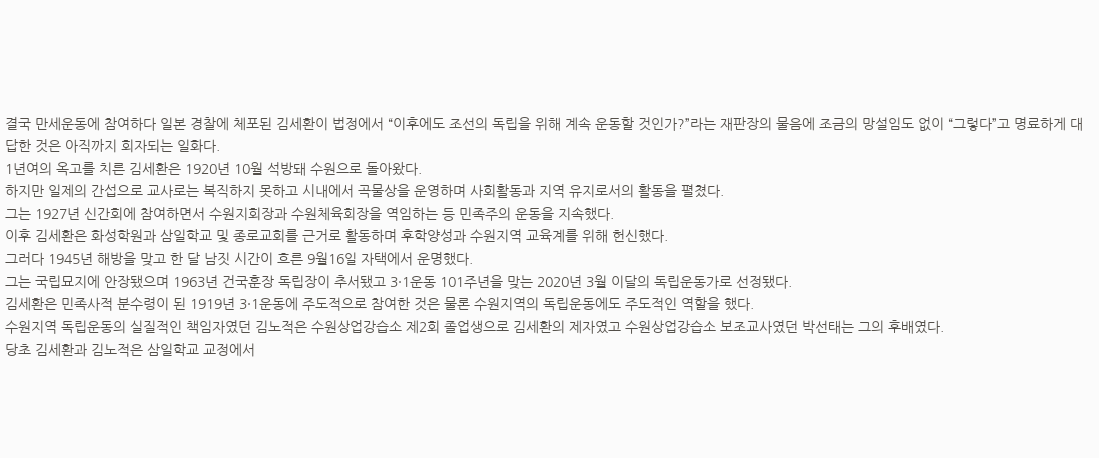결국 만세운동에 참여하다 일본 경찰에 체포된 김세환이 법정에서 “이후에도 조선의 독립을 위해 계속 운동할 것인가?”라는 재판장의 물음에 조금의 망설임도 없이 “그렇다”고 명료하게 대답한 것은 아직까지 회자되는 일화다.
1년여의 옥고를 치른 김세환은 1920년 10월 석방돼 수원으로 돌아왔다.
하지만 일제의 간섭으로 교사로는 복직하지 못하고 시내에서 곡물상을 운영하며 사회활동과 지역 유지로서의 활동을 펼쳤다.
그는 1927년 신간회에 참여하면서 수원지회장과 수원체육회장을 역임하는 등 민족주의 운동을 지속했다.
이후 김세환은 화성학원과 삼일학교 및 종로교회를 근거로 활동하며 후학양성과 수원지역 교육계를 위해 헌신했다.
그러다 1945년 해방을 맞고 한 달 남짓 시간이 흐른 9월16일 자택에서 운명했다.
그는 국립묘지에 안장됐으며 1963년 건국훈장 독립장이 추서됐고 3·1운동 101주년을 맞는 2020년 3월 이달의 독립운동가로 선정됐다.
김세환은 민족사적 분수령이 된 1919년 3·1운동에 주도적으로 참여한 것은 물론 수원지역의 독립운동에도 주도적인 역할을 했다.
수원지역 독립운동의 실질적인 책임자였던 김노적은 수원상업강습소 제2회 졸업생으로 김세환의 제자였고 수원상업강습소 보조교사였던 박선태는 그의 후배였다.
당초 김세환과 김노적은 삼일학교 교정에서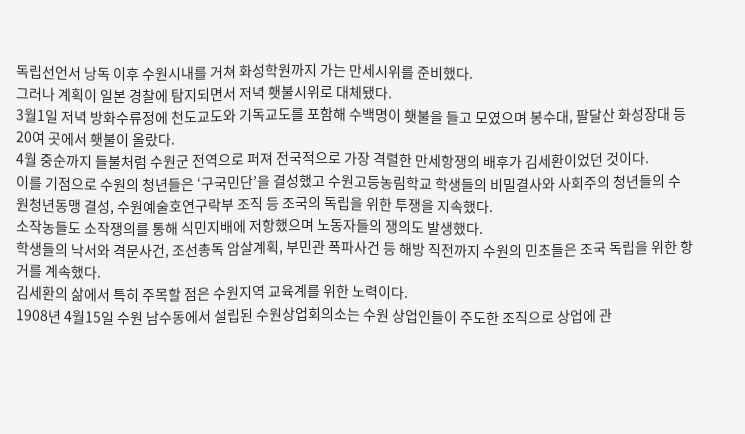독립선언서 낭독 이후 수원시내를 거쳐 화성학원까지 가는 만세시위를 준비했다.
그러나 계획이 일본 경찰에 탐지되면서 저녁 횃불시위로 대체됐다.
3월1일 저녁 방화수류정에 천도교도와 기독교도를 포함해 수백명이 횃불을 들고 모였으며 봉수대, 팔달산 화성장대 등 20여 곳에서 횃불이 올랐다.
4월 중순까지 들불처럼 수원군 전역으로 퍼져 전국적으로 가장 격렬한 만세항쟁의 배후가 김세환이었던 것이다.
이를 기점으로 수원의 청년들은 ‘구국민단’을 결성했고 수원고등농림학교 학생들의 비밀결사와 사회주의 청년들의 수원청년동맹 결성, 수원예술호연구락부 조직 등 조국의 독립을 위한 투쟁을 지속했다.
소작농들도 소작쟁의를 통해 식민지배에 저항했으며 노동자들의 쟁의도 발생했다.
학생들의 낙서와 격문사건, 조선총독 암살계획, 부민관 폭파사건 등 해방 직전까지 수원의 민초들은 조국 독립을 위한 항거를 계속했다.
김세환의 삶에서 특히 주목할 점은 수원지역 교육계를 위한 노력이다.
1908년 4월15일 수원 남수동에서 설립된 수원상업회의소는 수원 상업인들이 주도한 조직으로 상업에 관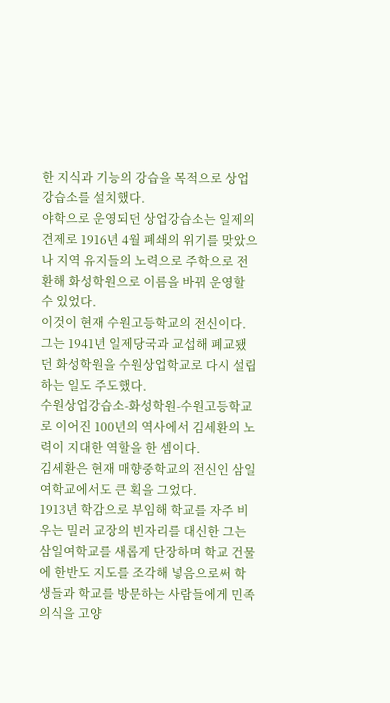한 지식과 기능의 강습을 목적으로 상업강습소를 설치했다.
야학으로 운영되던 상업강습소는 일제의 견제로 1916년 4월 폐쇄의 위기를 맞았으나 지역 유지들의 노력으로 주학으로 전환해 화성학원으로 이름을 바꿔 운영할 수 있었다.
이것이 현재 수원고등학교의 전신이다.
그는 1941년 일제당국과 교섭해 폐교됐던 화성학원을 수원상업학교로 다시 설립하는 일도 주도했다.
수원상업강습소-화성학원-수원고등학교로 이어진 100년의 역사에서 김세환의 노력이 지대한 역할을 한 셈이다.
김세환은 현재 매향중학교의 전신인 삼일여학교에서도 큰 획을 그었다.
1913년 학감으로 부임해 학교를 자주 비우는 밀러 교장의 빈자리를 대신한 그는 삼일여학교를 새롭게 단장하며 학교 건물에 한반도 지도를 조각해 넣음으로써 학생들과 학교를 방문하는 사람들에게 민족의식을 고양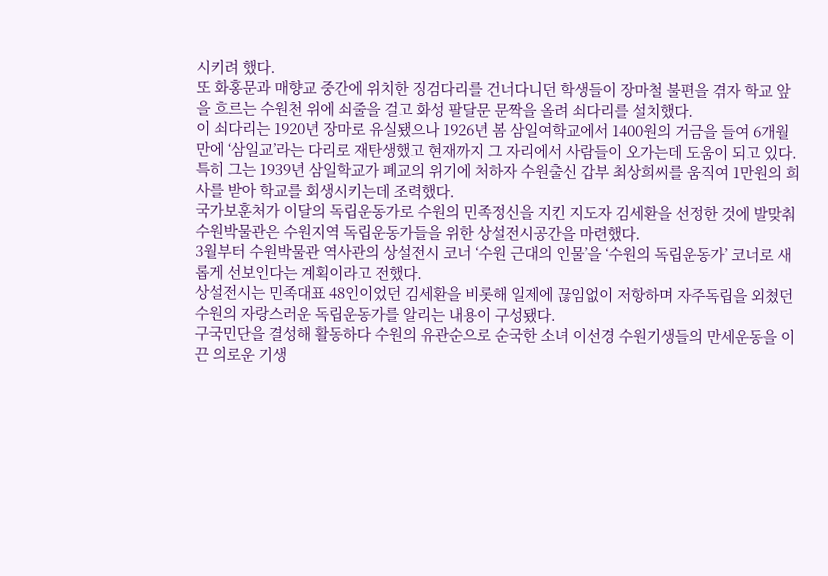시키려 했다.
또 화홍문과 매향교 중간에 위치한 징검다리를 건너다니던 학생들이 장마철 불편을 겪자 학교 앞을 흐르는 수원천 위에 쇠줄을 걸고 화성 팔달문 문짝을 올려 쇠다리를 설치했다.
이 쇠다리는 1920년 장마로 유실됐으나 1926년 봄 삼일여학교에서 1400원의 거금을 들여 6개월 만에 ‘삼일교’라는 다리로 재탄생했고 현재까지 그 자리에서 사람들이 오가는데 도움이 되고 있다.
특히 그는 1939년 삼일학교가 폐교의 위기에 처하자 수원출신 갑부 최상희씨를 움직여 1만원의 희사를 받아 학교를 회생시키는데 조력했다.
국가보훈처가 이달의 독립운동가로 수원의 민족정신을 지킨 지도자 김세환을 선정한 것에 발맞춰 수원박물관은 수원지역 독립운동가들을 위한 상설전시공간을 마련했다.
3월부터 수원박물관 역사관의 상설전시 코너 ‘수원 근대의 인물’을 ‘수원의 독립운동가’ 코너로 새롭게 선보인다는 계획이라고 전했다.
상설전시는 민족대표 48인이었던 김세환을 비롯해 일제에 끊임없이 저항하며 자주독립을 외쳤던 수원의 자랑스러운 독립운동가를 알리는 내용이 구성됐다.
구국민단을 결성해 활동하다 수원의 유관순으로 순국한 소녀 이선경 수원기생들의 만세운동을 이끈 의로운 기생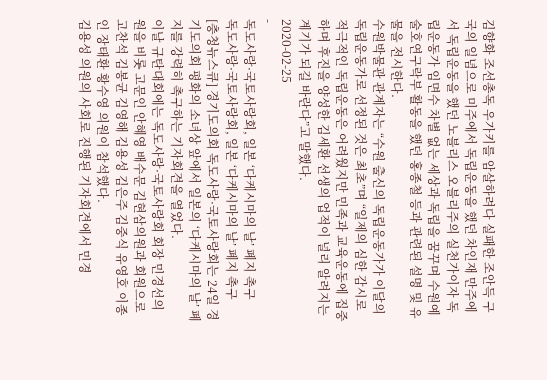김향화 조선총독 우가키를 암살하려다 실패한 조안득 구국의 일념으로 미주에서 독립운동을 했던 차인재 만주에서 독립운동을 했던 노블리스 오블리주의 실천가이자 독립운동가 임면수 차별 없는 세상과 독립을 꿈꾸며 수원예술호연구락부 활동을 했던 홍종철 등과 관련된 설명 및 유물을 전시한다.
수원박물관 관계자는 “수원 출신의 독립운동가가 이달의 독립운동가로 선정된 것은 최초”며 “일제의 심한 감시로 적극적인 독립운동은 어려웠지만 민족과 교육운동에 집중하며 후진을 양성한 김세환 선생의 업적이 널리 알려지는 계기가 되길 바란다”고 말했다.
2020-02-25
-
독도사랑·국토사랑회, 일본 ‘다케시마의 날’ 폐지 촉구
독도사랑·국토사랑회, 일본 ‘다케시마의 날’ 폐지 촉구
[충청뉴스큐] 경기도의회 독도사랑·국토사랑회는 24일 경기도의회 평화의 소녀상 앞에서 일본의 ‘다케시마의 날’ 폐지를 강력히 촉구하는 기자회견을 열었다.
이날 규탄대회에는 독도사랑·국토사랑회 회장 민경선의원을 비롯 고문인 안혜영 배수문 김현삼의원과 회원으로 고찬석 김봉균 김영해 김용성 김은주 김중식 유영호 이종인 장태환 황수영 의원이 참석했다.
김용성 의원의 사회로 진행된 기자회견에서 민경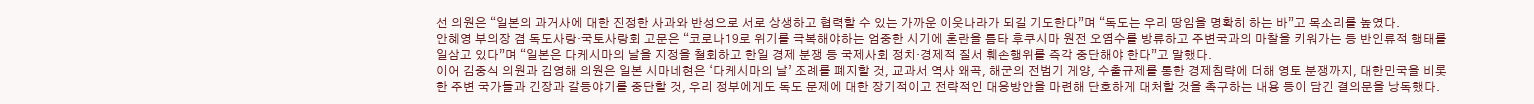선 의원은 “일본의 과거사에 대한 진정한 사과와 반성으로 서로 상생하고 협력할 수 있는 가까운 이웃나라가 되길 기도한다”며 “독도는 우리 땅임을 명확히 하는 바”고 목소리를 높였다.
안혜영 부의장 겸 독도사랑·국토사랑회 고문은 “코로나19로 위기를 극복해야하는 엄중한 시기에 혼란을 틈타 후쿠시마 원전 오염수를 방류하고 주변국과의 마찰을 키워가는 등 반인류적 행태를 일삼고 있다”며 “일본은 다케시마의 날을 지정을 철회하고 한일 경제 분쟁 등 국제사회 정치·경제적 질서 훼손행위를 즉각 중단해야 한다”고 말했다.
이어 김중식 의원과 김영해 의원은 일본 시마네현은 ‘다케시마의 날’ 조례를 폐지할 것, 교과서 역사 왜곡, 해군의 전범기 게양, 수출규제를 통한 경제침략에 더해 영토 분쟁까지, 대한민국을 비롯한 주변 국가들과 긴장과 갈등야기를 중단할 것, 우리 정부에게도 독도 문제에 대한 장기적이고 전략적인 대응방안을 마련해 단호하게 대처할 것을 촉구하는 내용 등이 담긴 결의문을 낭독했다.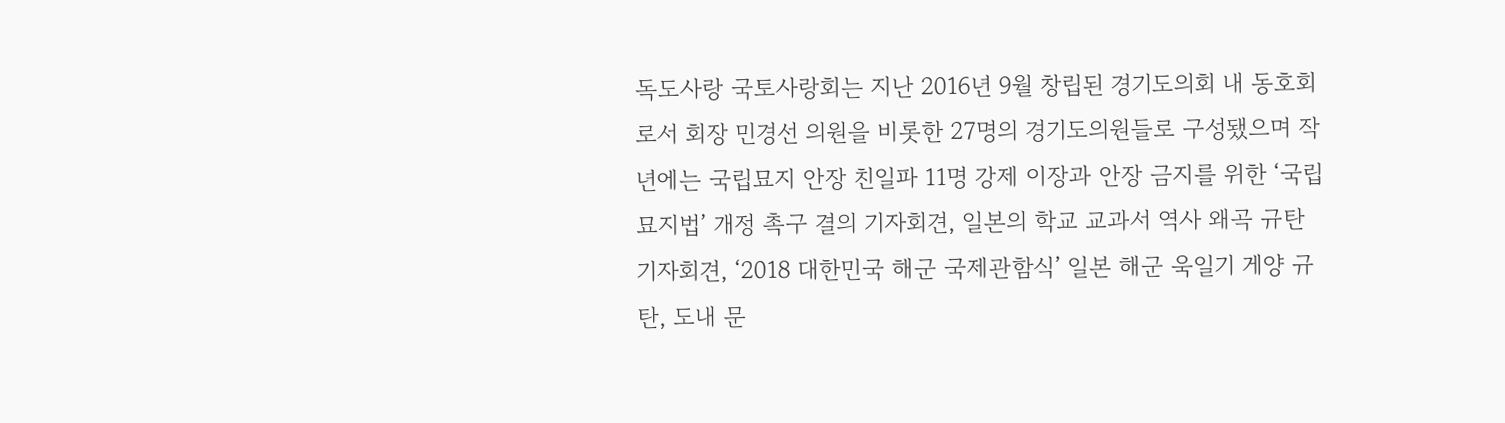독도사랑 국토사랑회는 지난 2016년 9월 창립된 경기도의회 내 동호회로서 회장 민경선 의원을 비롯한 27명의 경기도의원들로 구성됐으며 작년에는 국립묘지 안장 친일파 11명 강제 이장과 안장 금지를 위한 ‘국립묘지법’ 개정 촉구 결의 기자회견, 일본의 학교 교과서 역사 왜곡 규탄 기자회견, ‘2018 대한민국 해군 국제관함식’ 일본 해군 욱일기 게양 규탄, 도내 문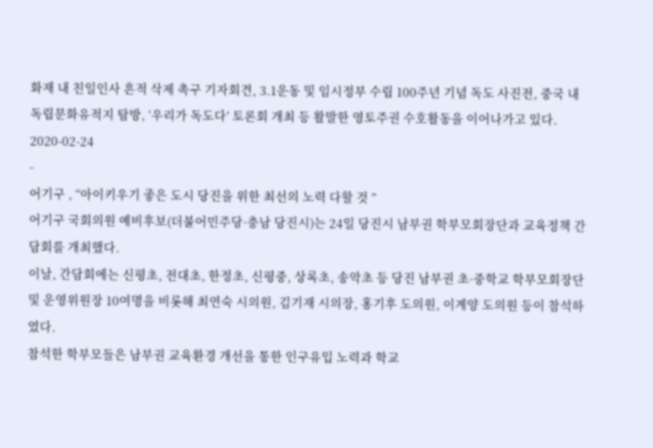화재 내 친일인사 흔적 삭제 촉구 기자회견, 3.1운동 및 임시정부 수립 100주년 기념 독도 사진전, 중국 내 독립문화유적지 탐방, ‘우리가 독도다’ 토론회 개최 등 활발한 영토주권 수호활동을 이어나가고 있다.
2020-02-24
-
어기구 , “아이키우기 좋은 도시 당진을 위한 최선의 노력 다할 것 ”
어기구 국회의원 예비후보(더불어민주당·충남 당진시)는 24일 당진시 남부권 학부모회장단과 교육정책 간담회를 개최했다.
이날, 간담회에는 신평초, 전대초, 한정초, 신평중, 상록초, 송악초 등 당진 남부권 초·중학교 학부모회장단 및 운영위원장 10여명을 비롯해 최연숙 시의원, 김기재 시의장, 홍기후 도의원, 이계양 도의원 등이 참석하였다.
참석한 학부모들은 남부권 교육환경 개선을 통한 인구유입 노력과 학교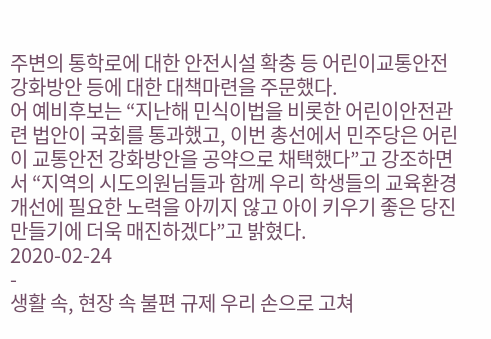주변의 통학로에 대한 안전시설 확충 등 어린이교통안전 강화방안 등에 대한 대책마련을 주문했다.
어 예비후보는 “지난해 민식이법을 비롯한 어린이안전관련 법안이 국회를 통과했고, 이번 총선에서 민주당은 어린이 교통안전 강화방안을 공약으로 채택했다”고 강조하면서 “지역의 시도의원님들과 함께 우리 학생들의 교육환경 개선에 필요한 노력을 아끼지 않고 아이 키우기 좋은 당진만들기에 더욱 매진하겠다”고 밝혔다.
2020-02-24
-
생활 속, 현장 속 불편 규제 우리 손으로 고쳐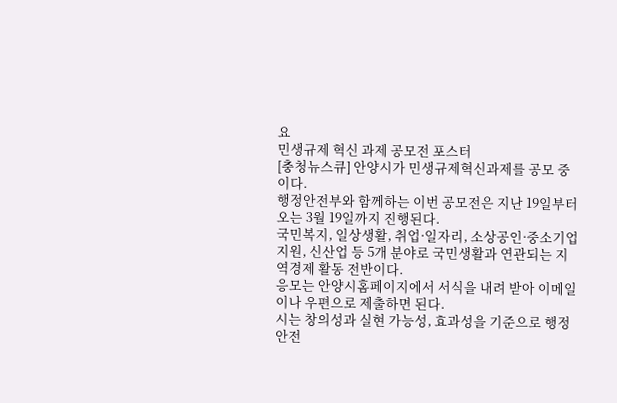요
민생규제 혁신 과제 공모전 포스터
[충청뉴스큐] 안양시가 민생규제혁신과제를 공모 중이다.
행정안전부와 함께하는 이번 공모전은 지난 19일부터 오는 3월 19일까지 진행된다.
국민복지, 일상생활, 취업·일자리, 소상공인·중소기업지원, 신산업 등 5개 분야로 국민생활과 연관되는 지역경제 활동 전반이다.
응모는 안양시홈페이지에서 서식을 내려 받아 이메일이나 우편으로 제출하면 된다.
시는 창의성과 실현 가능성, 효과성을 기준으로 행정안전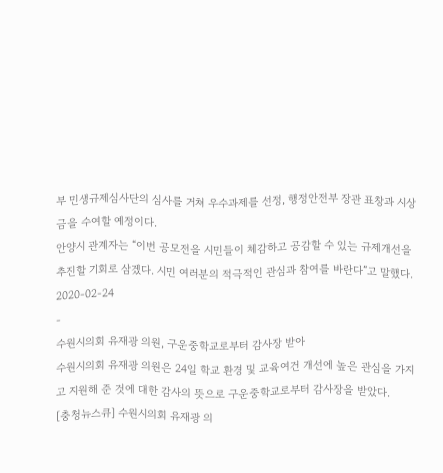부 민생규제심사단의 심사를 거쳐 우수과제를 선정, 행정안전부 장관 표창과 시상금을 수여할 예정이다.
안양시 관계자는 “이번 공모전을 시민들이 체감하고 공감할 수 있는 규제개선을 추진할 기회로 삼겠다. 시민 여러분의 적극적인 관심과 참여를 바란다”고 말했다.
2020-02-24
-
수원시의회 유재광 의원, 구운중학교로부터 감사장 받아
수원시의회 유재광 의원은 24일 학교 환경 및 교육여건 개선에 높은 관심을 가지고 지원해 준 것에 대한 감사의 뜻으로 구운중학교로부터 감사장을 받았다.
[충청뉴스큐] 수원시의회 유재광 의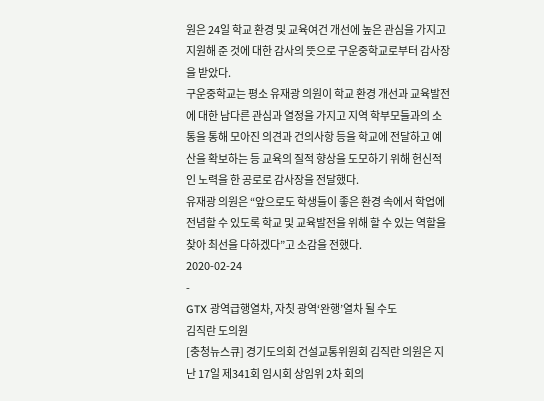원은 24일 학교 환경 및 교육여건 개선에 높은 관심을 가지고 지원해 준 것에 대한 감사의 뜻으로 구운중학교로부터 감사장을 받았다.
구운중학교는 평소 유재광 의원이 학교 환경 개선과 교육발전에 대한 남다른 관심과 열정을 가지고 지역 학부모들과의 소통을 통해 모아진 의견과 건의사항 등을 학교에 전달하고 예산을 확보하는 등 교육의 질적 향상을 도모하기 위해 헌신적인 노력을 한 공로로 감사장을 전달했다.
유재광 의원은 “앞으로도 학생들이 좋은 환경 속에서 학업에 전념할 수 있도록 학교 및 교육발전을 위해 할 수 있는 역할을 찾아 최선을 다하겠다”고 소감을 전했다.
2020-02-24
-
GTX 광역급행열차, 자칫 광역‘완행’열차 될 수도
김직란 도의원
[충청뉴스큐] 경기도의회 건설교통위원회 김직란 의원은 지난 17일 제341회 임시회 상임위 2차 회의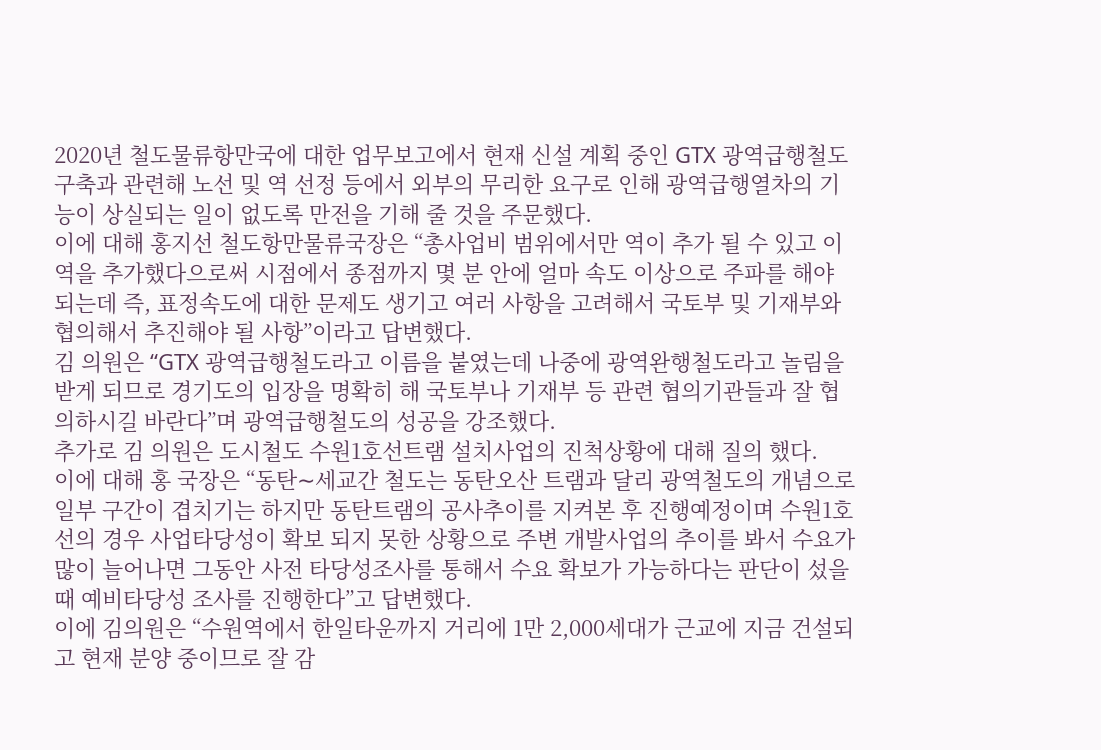2020년 철도물류항만국에 대한 업무보고에서 현재 신설 계획 중인 GTX 광역급행철도 구축과 관련해 노선 및 역 선정 등에서 외부의 무리한 요구로 인해 광역급행열차의 기능이 상실되는 일이 없도록 만전을 기해 줄 것을 주문했다.
이에 대해 홍지선 철도항만물류국장은 “총사업비 범위에서만 역이 추가 될 수 있고 이 역을 추가했다으로써 시점에서 종점까지 몇 분 안에 얼마 속도 이상으로 주파를 해야 되는데 즉, 표정속도에 대한 문제도 생기고 여러 사항을 고려해서 국토부 및 기재부와 협의해서 추진해야 될 사항”이라고 답변했다.
김 의원은 “GTX 광역급행철도라고 이름을 붙였는데 나중에 광역완행철도라고 놀림을 받게 되므로 경기도의 입장을 명확히 해 국토부나 기재부 등 관련 협의기관들과 잘 협의하시길 바란다”며 광역급행철도의 성공을 강조했다.
추가로 김 의원은 도시철도 수원1호선트램 설치사업의 진척상황에 대해 질의 했다.
이에 대해 홍 국장은 “동탄∼세교간 철도는 동탄오산 트램과 달리 광역철도의 개념으로 일부 구간이 겹치기는 하지만 동탄트램의 공사추이를 지켜본 후 진행예정이며 수원1호선의 경우 사업타당성이 확보 되지 못한 상황으로 주변 개발사업의 추이를 봐서 수요가 많이 늘어나면 그동안 사전 타당성조사를 통해서 수요 확보가 가능하다는 판단이 섰을 때 예비타당성 조사를 진행한다”고 답변했다.
이에 김의원은 “수원역에서 한일타운까지 거리에 1만 2,000세대가 근교에 지금 건설되고 현재 분양 중이므로 잘 감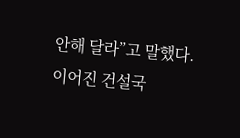안해 달라”고 말했다.
이어진 건설국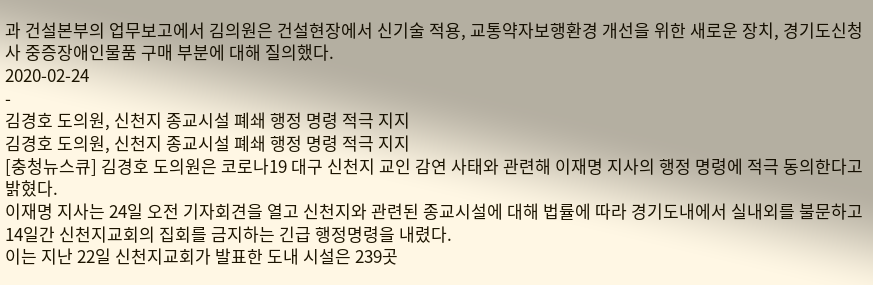과 건설본부의 업무보고에서 김의원은 건설현장에서 신기술 적용, 교통약자보행환경 개선을 위한 새로운 장치, 경기도신청사 중증장애인물품 구매 부분에 대해 질의했다.
2020-02-24
-
김경호 도의원, 신천지 종교시설 폐쇄 행정 명령 적극 지지
김경호 도의원, 신천지 종교시설 폐쇄 행정 명령 적극 지지
[충청뉴스큐] 김경호 도의원은 코로나19 대구 신천지 교인 감연 사태와 관련해 이재명 지사의 행정 명령에 적극 동의한다고 밝혔다.
이재명 지사는 24일 오전 기자회견을 열고 신천지와 관련된 종교시설에 대해 법률에 따라 경기도내에서 실내외를 불문하고 14일간 신천지교회의 집회를 금지하는 긴급 행정명령을 내렸다.
이는 지난 22일 신천지교회가 발표한 도내 시설은 239곳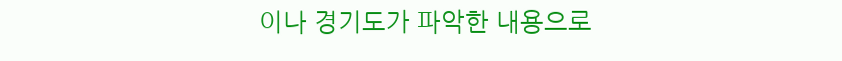이나 경기도가 파악한 내용으로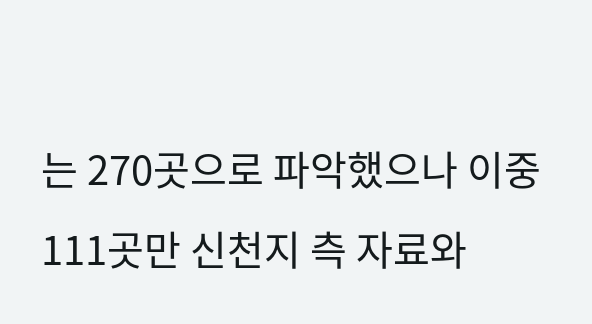는 270곳으로 파악했으나 이중 111곳만 신천지 측 자료와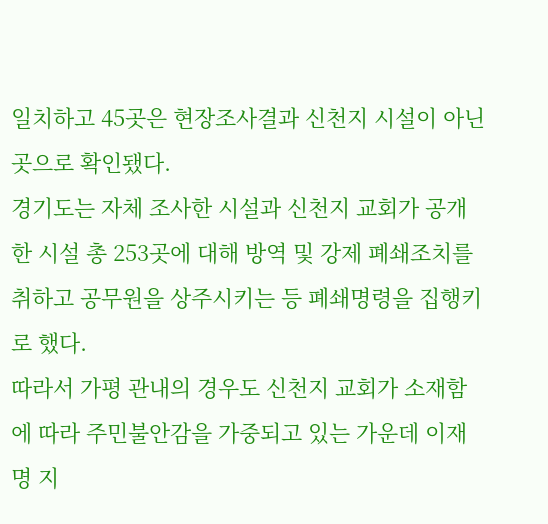일치하고 45곳은 현장조사결과 신천지 시설이 아닌 곳으로 확인됐다.
경기도는 자체 조사한 시설과 신천지 교회가 공개한 시설 총 253곳에 대해 방역 및 강제 폐쇄조치를 취하고 공무원을 상주시키는 등 폐쇄명령을 집행키로 했다.
따라서 가평 관내의 경우도 신천지 교회가 소재함에 따라 주민불안감을 가중되고 있는 가운데 이재명 지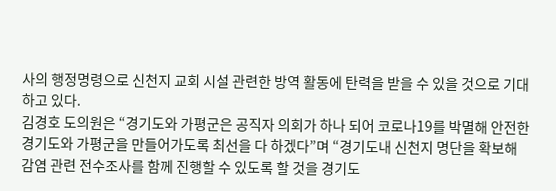사의 행정명령으로 신천지 교회 시설 관련한 방역 활동에 탄력을 받을 수 있을 것으로 기대하고 있다.
김경호 도의원은 “경기도와 가평군은 공직자 의회가 하나 되어 코로나19를 박멸해 안전한 경기도와 가평군을 만들어가도록 최선을 다 하겠다”며 “경기도내 신천지 명단을 확보해 감염 관련 전수조사를 함께 진행할 수 있도록 할 것을 경기도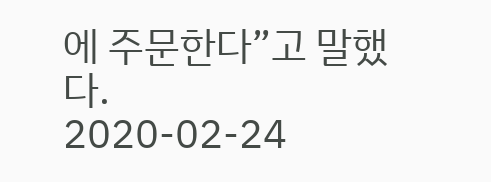에 주문한다”고 말했다.
2020-02-24